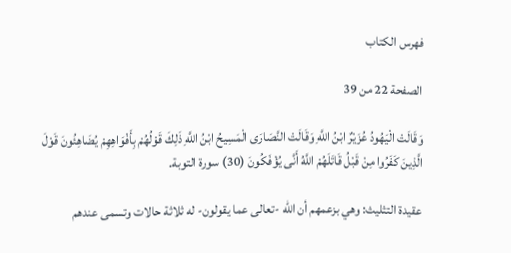فهرس الكتاب

الصفحة 22 من 39

وَقَالَتْ الْيَهُودُ عُزَيْرٌ ابْنُ اللَّهِ وَقَالَتْ النَّصَارَى الْمَسِيحُ ابْنُ اللَّهِ ذَلِكَ قَوْلُهُمْ بِأَفْوَاهِهِمْ يُضَاهِئُونَ قَوْلَ الَّذِينَ كَفَرُوا مِنْ قَبْلُ قَاتَلَهُمْ اللَّهُ أَنَّى يُؤْفَكُونَ (30) سورة التوبة.

عقيدة التثليث: وهي بزعمهم أن الله -تعالى عما يقولون- له ثلاثة حالات وتسمى عندهم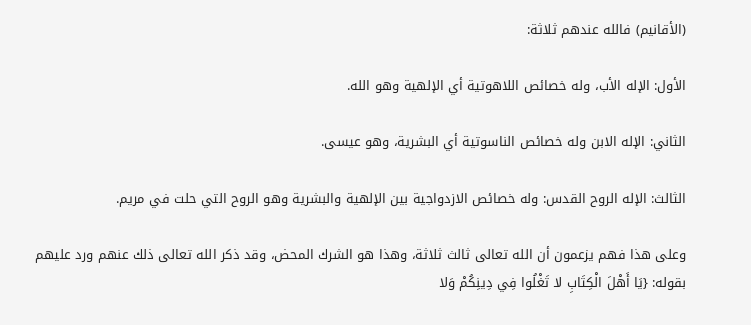(الأقانيم) فالله عندهم ثلاثة:

الأول: الإله الأب، وله خصائص اللاهوتية أي الإلهية وهو الله.

الثاني: الإله الابن وله خصائص الناسوتية أي البشرية، وهو عيسى.

الثالث: الإله الروح القدس: وله خصائص الازدواجية بين الإلهية والبشرية وهو الروح التي حلت في مريم.

وعلى هذا فهم يزعمون أن الله تعالى ثالث ثلاثة، وهذا هو الشرك المحض، وقد ذكر الله تعالى ذلك عنهم ورد عليهم بقوله: {يَا أَهْلَ الْكِتَابِ لا تَغْلُوا فِي دِينِكُمْ وَلا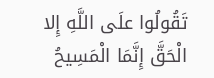تَقُولُوا علَى اللَّهِ إِلا الْحَقَّ إِنَّمَا الْمَسِيحُ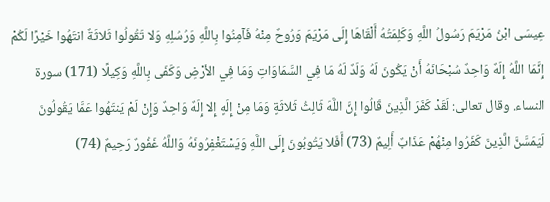عِيسَى ابْنُ مَرْيَمَ رَسُولُ اللَّهِ وَكَلِمَتُهُ أَلْقَاهَا إِلَى مَرْيَمَ وَرُوحٌ مِنْهُ فَآمِنُوا بِاللَّهِ وَرُسُلِهِ وَلا تَقُولُوا ثَلاثَةٌ انتَهُوا خَيْرًا لَكُمْ إِنَّمَا اللَّهُ إِلَهٌ وَاحِدٌ سُبْحَانَهُ أَنْ يَكُونَ لَهُ وَلَدٌ لَهُ مَا فِي السَّمَاوَاتِ وَمَا فِي الأرْضِ وَكَفَى بِاللَّهِ وَكِيلًا (171) سورة النساء. وقال تعالى: لَقَدْ كَفَرَ الَّذِينَ قَالُوا إِنَّ اللَّهَ ثَالِثُ ثَلاثَةٍ وَمَا مِنْ إِلَهٍ إِلا إِلَهٌ وَاحِدٌ وَإِنْ لَمْ يَنتَهُوا عَمَّا يَقُولُونَ لَيَمَسَّنَّ الَّذِينَ كَفَرُوا مِنْهُمْ عَذَابٌ أَلِيمٌ (73) أَفَلا يَتُوبُونَ إِلَى اللَّهِ وَيَسْتَغْفِرُونَهُ وَاللَّهُ غَفُورٌ رَحِيمٌ (74)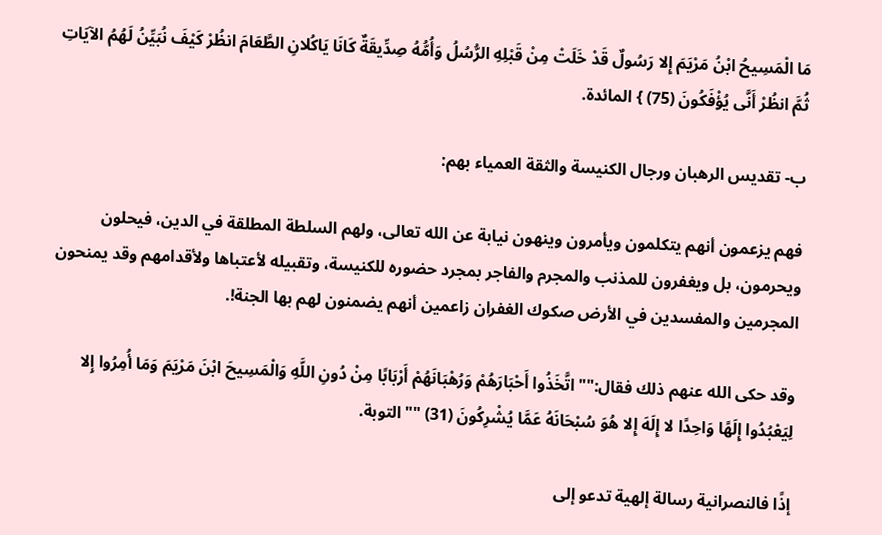مَا الْمَسِيحُ ابْنُ مَرْيَمَ إِلا رَسُولٌ قَدْ خَلَتْ مِنْ قَبْلِهِ الرُّسُلُ وَأُمُّهُ صِدِّيقَةٌ كَانَا يَاكُلانِ الطَّعَامَ انظُرْ كَيْفَ نُبَيِّنُ لَهُمُ الآيَاتِ ثُمَّ انظُرْ أَنَّى يُؤْفَكُونَ (75) } المائدة.

ب- تقديس الرهبان ورجال الكنيسة والثقة العمياء بهم:

فهم يزعمون أنهم يتكلمون ويأمرون وينهون نيابة عن الله تعالى، ولهم السلطة المطلقة في الدين، فيحلون ويحرمون، بل ويغفرون للمذنب والمجرم والفاجر بمجرد حضوره للكنيسة، وتقبيله لأعتباها ولأقدامهم وقد يمنحون المجرمين والمفسدين في الأرض صكوك الغفران زاعمين أنهم يضمنون لهم بها الجنة!.

وقد حكى الله عنهم ذلك فقال:""اتَّخَذُوا أَحْبَارَهُمْ وَرُهْبَانَهُمْ أَرْبَابًا مِنْ دُونِ اللَّهِ وَالْمَسِيحَ ابْنَ مَرْيَمَ وَمَا أُمِرُوا إِلا لِيَعْبُدُوا إِلَهًا وَاحِدًا لا إِلَهَ إِلا هُوَ سُبْحَانَهُ عَمَّا يُشْرِكُونَ (31) ""التوبة.

إذًا فالنصرانية رسالة إلهية تدعو إلى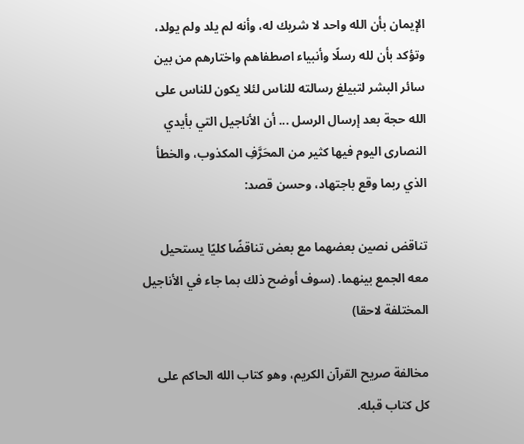الإيمان بأن الله واحد لا شريك له، وأنه لم يلد ولم يولد، وتؤكد بأن لله رسلًا وأنبياء اصطفاهم واختارهم من بين سائر البشر لتبيلغ رسالته للناس لئلا يكون للناس على الله حجة بعد إرسال الرسل ... أن الأناجيل التي بأيدي النصارى اليوم فيها كثير من المحَرَّفِ المكذوب، والخطأ الذي ربما وقع باجتهاد، وحسن قصد:

تناقض نصين بعضهما مع بعض تناقضًا كليًا يستحيل معه الجمع بينهما. (سوف أوضح ذلك بما جاء في الأناجيل المختلفة لاحقا)

مخالفة صريح القرآن الكريم، وهو كتاب الله الحاكم على كل كتاب قبله.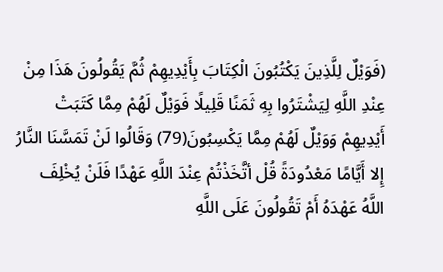(فَوَيْلٌ لِلَّذِينَ يَكْتُبُونَ الْكِتَابَ بِأَيْدِيهِمْ ثُمَّ يَقُولُونَ هَذَا مِنْ عِنْدِ اللَّهِ لِيَشْتَرُوا بِهِ ثَمَنًا قَلِيلًا فَوَيْلٌ لَهُمْ مِمَّا كَتَبَتْ أَيْدِيهِمْ وَوَيْلٌ لَهُمْ مِمَّا يَكْسِبُونَ(79) وَقَالُوا لَنْ تَمَسَّنَا النَّارُ إِلا أَيَّامًا مَعْدُودَةً قُلْ أتَّخَذْتُمْ عِنْدَ اللَّهِ عَهْدًا فَلَنْ يُخْلِفَ اللَّهُ عَهْدَهُ أَمْ تَقُولُونَ عَلَى اللَّهِ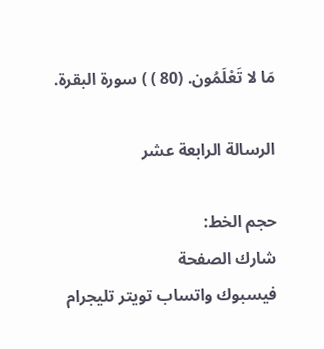مَا لا تَعْلَمُون. (80 ) ) سورة البقرة.

الرسالة الرابعة عشر

حجم الخط:
شارك الصفحة
فيسبوك واتساب تويتر تليجرام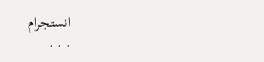انستجرام
. . .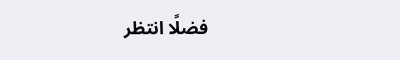فضلًا انتظر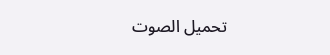تحميل الصوت